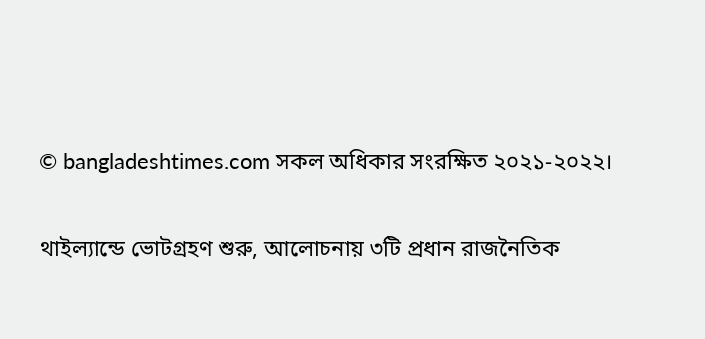© bangladeshtimes.com সকল অধিকার সংরক্ষিত ২০২১-২০২২।

থাইল্যান্ডে ভোটগ্রহণ শুরু, আলোচনায় ৩টি প্রধান রাজনৈতিক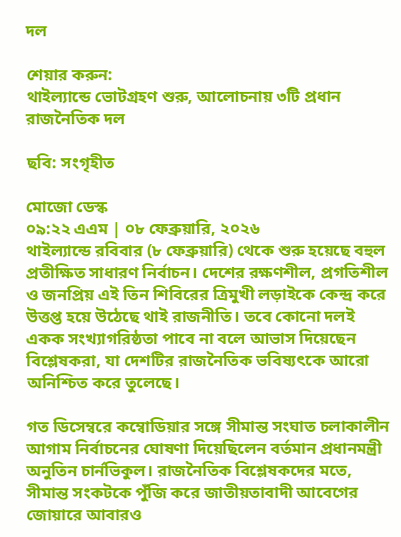দল

শেয়ার করুন:
থাইল্যান্ডে ভোটগ্রহণ শুরু, আলোচনায় ৩টি প্রধান রাজনৈতিক দল

ছবি: সংগৃহীত

মোজো ডেস্ক
০৯:২২ এএম | ০৮ ফেব্রুয়ারি, ২০২৬
থাইল্যান্ডে রবিবার (৮ ফেব্রুয়ারি) থেকে শুরু হয়েছে বহুল প্রতীক্ষিত সাধারণ নির্বাচন। দেশের রক্ষণশীল, প্রগতিশীল ও জনপ্রিয় এই তিন শিবিরের ত্রিমুখী লড়াইকে কেন্দ্র করে উত্তপ্ত হয়ে উঠেছে থাই রাজনীতি। তবে কোনো দলই একক সংখ্যাগরিষ্ঠতা পাবে না বলে আভাস দিয়েছেন বিশ্লেষকরা, যা দেশটির রাজনৈতিক ভবিষ্যৎকে আরো অনিশ্চিত করে তুলেছে।

গত ডিসেম্বরে কম্বোডিয়ার সঙ্গে সীমান্ত সংঘাত চলাকালীন আগাম নির্বাচনের ঘোষণা দিয়েছিলেন বর্তমান প্রধানমন্ত্রী অনুতিন চার্নভিকুল। রাজনৈতিক বিশ্লেষকদের মতে, সীমান্ত সংকটকে পুঁজি করে জাতীয়তাবাদী আবেগের জোয়ারে আবারও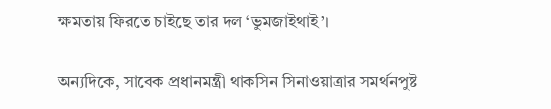ক্ষমতায় ফিরতে চাইছে তার দল ‘ভুমজাইথাই’।

অন্যদিকে, সাবেক প্রধানমন্ত্রী থাকসিন সিনাওয়াত্রার সমর্থনপুষ্ট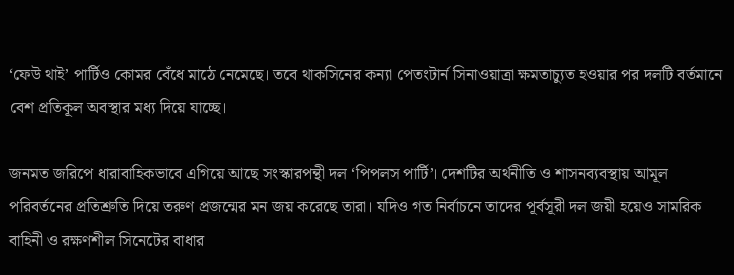‘ফেউ থাই’ পার্টিও কোমর বেঁধে মাঠে নেমেছে। তবে থাকসিনের কন্যা পেতংটার্ন সিনাওয়াত্রা ক্ষমতাচ্যুত হওয়ার পর দলটি বর্তমানে বেশ প্রতিকূল অবস্থার মধ্য দিয়ে যাচ্ছে।

জনমত জরিপে ধারাবাহিকভাবে এগিয়ে আছে সংস্কারপন্থী দল ‘পিপলস পার্টি’। দেশটির অর্থনীতি ও শাসনব্যবস্থায় আমূল পরিবর্তনের প্রতিশ্রুতি দিয়ে তরুণ প্রজন্মের মন জয় করেছে তারা। যদিও গত নির্বাচনে তাদের পূর্বসূরী দল জয়ী হয়েও সামরিক বাহিনী ও রক্ষণশীল সিনেটের বাধার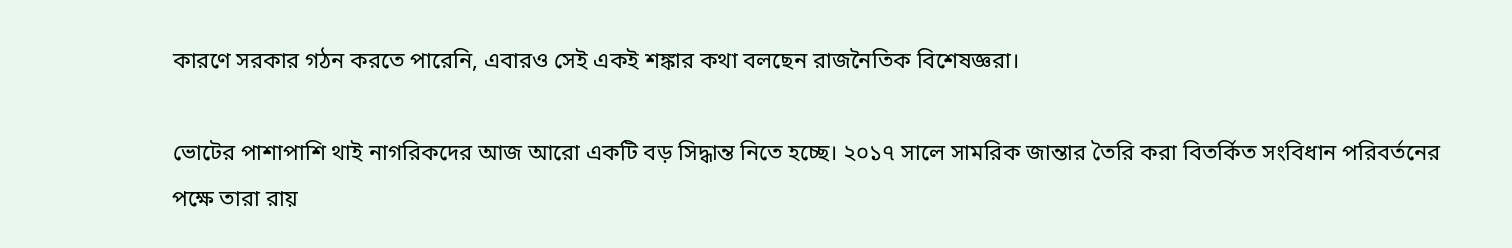কারণে সরকার গঠন করতে পারেনি, এবারও সেই একই শঙ্কার কথা বলছেন রাজনৈতিক বিশেষজ্ঞরা।

ভোটের পাশাপাশি থাই নাগরিকদের আজ আরো একটি বড় সিদ্ধান্ত নিতে হচ্ছে। ২০১৭ সালে সামরিক জান্তার তৈরি করা বিতর্কিত সংবিধান পরিবর্তনের পক্ষে তারা রায়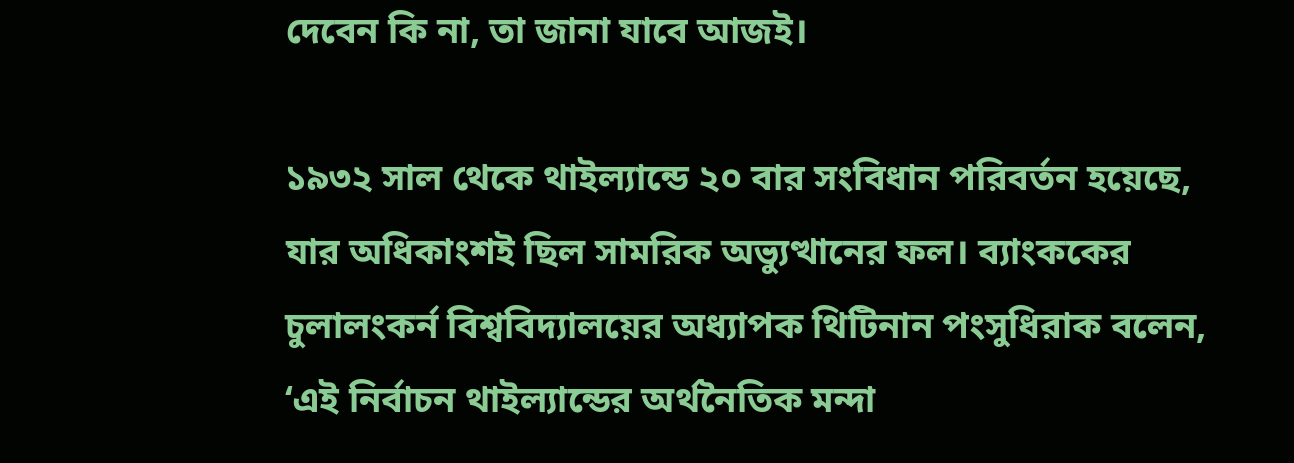দেবেন কি না, তা জানা যাবে আজই।

১৯৩২ সাল থেকে থাইল্যান্ডে ২০ বার সংবিধান পরিবর্তন হয়েছে, যার অধিকাংশই ছিল সামরিক অভ্যুত্থানের ফল। ব্যাংককের চুলালংকর্ন বিশ্ববিদ্যালয়ের অধ্যাপক থিটিনান পংসুধিরাক বলেন, ‘এই নির্বাচন থাইল্যান্ডের অর্থনৈতিক মন্দা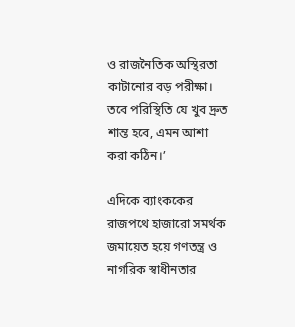ও রাজনৈতিক অস্থিরতা কাটানোর বড় পরীক্ষা। তবে পরিস্থিতি যে খুব দ্রুত শান্ত হবে, এমন আশা করা কঠিন।’

এদিকে ব্যাংককের রাজপথে হাজারো সমর্থক জমায়েত হয়ে গণতন্ত্র ও নাগরিক স্বাধীনতার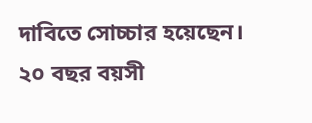দাবিতে সোচ্চার হয়েছেন। ২০ বছর বয়সী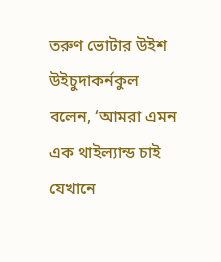তরুণ ভোটার উইশ উইচুদাকর্নকুল বলেন, ‘আমরা এমন এক থাইল্যান্ড চাই যেখানে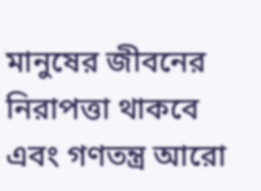মানুষের জীবনের নিরাপত্তা থাকবে এবং গণতন্ত্র আরো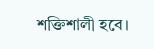শক্তিশালী হবে।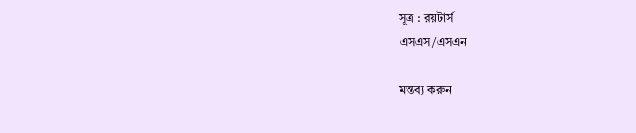সূত্র : রয়টার্স
এসএস/এসএন

মন্তব্য করুন